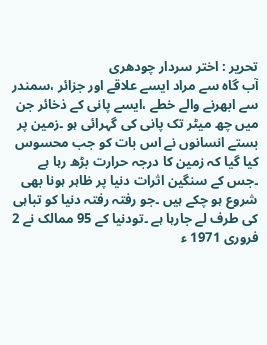تحریر : اختر سردار چودھری
آب گاہ سے مراد ایسے علاقے اور جزائر ،سمندر سے ابھرنے والے خطے ،ایسے پانی کے ذخائر جن میں چھ میٹر تک پانی کی گہرائی ہو ۔زمین پر بستے انسانوں نے اس بات کو جب محسوس کیا گیا کہ زمین کا درجہ حرارت بڑھ رہا ہے ۔جس کے سنگین اثرات دنیا پر ظاہر ہونا بھی شروع ہو چکے ہیں ۔جو رفتہ رفتہ دنیا کو تباہی کی طرف لے جارہا ہے ۔تودنیا کے 95 ممالک نے 2 فروری 1971 ء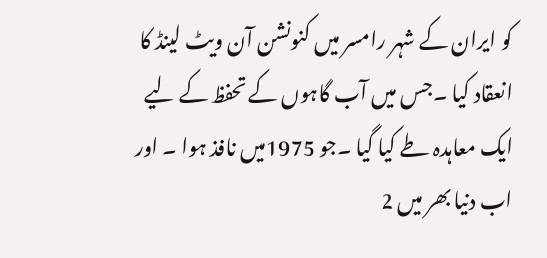کو ایران کے شہر رامسر میں کنونشن آن ویٹ لینڈ کا انعقاد کیا ۔جس میں آب گاہوں کے تحفظ کے لیے ایک معاہدہ طے کیا گیا ۔جو 1975میں نافذ ہوا ۔ اور اب دنیا بھر میں 2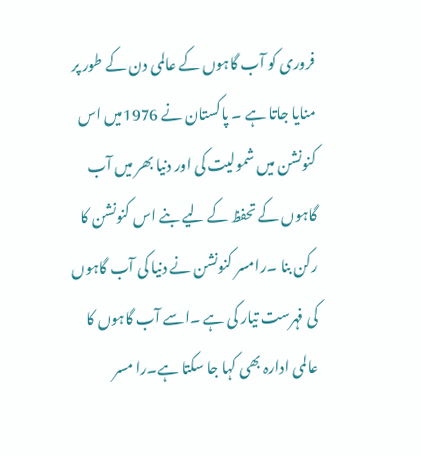فروری کو آب گاہوں کے عالمی دن کے طور پر منایا جاتا ہے ۔ پاکستان نے 1976میں اس کنونشن میں شمولیت کی اور دنیا بھر میں آب گاہوں کے تحفظ کے لیے بنے اس کنونشن کا رکن بنا ۔رامسر کنونشن نے دنیا کی آب گاہوں کی فہرست تیار کی ہے ۔اسے آب گاہوں کا عالمی ادارہ بھی کہا جا سکتا ہے۔را مسر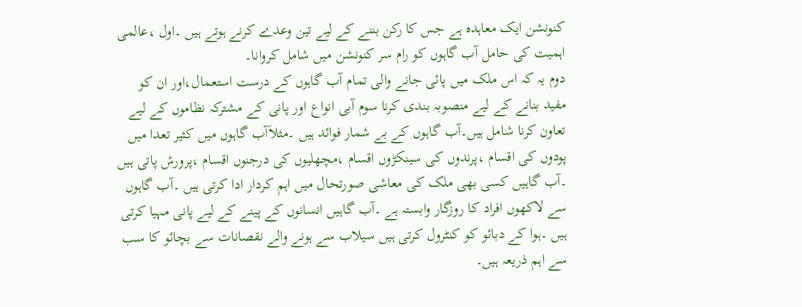کنونشن ایک معاہدہ ہے جس کا رکن بننے کے لیے تین وعدے کرنے ہوتے ہیں ۔اول ،عالمی اہمیت کی حامل آب گاہوں کو رام سر کنونشن میں شامل کروانا۔
دوم یہ کہ اس ملک میں پائی جانے والی تمام آب گاہوں کے درست استعمال،اور ان کو مفید بنانے کے لیے منصوبہ بندی کرنا سوم آبی انواع اور پانی کے مشترکہ نظاموں کے لیے تعاون کرنا شامل ہیں۔آب گاہوں کے بے شمار فوائد ہیں ۔مثلاَآب گاہوں میں کثیر تعدا میں پودوں کی اقسام ،پرندوں کی سینکڑوں اقسام ،مچھلیوں کی درجنوں اقسام ،پرورش پاتی ہیں ۔آب گاہیں کسی بھی ملک کی معاشی صورتحال میں اہم کردار ادا کرتی ہیں ۔آب گاہوں سے لاکھوں افراد کا روزگار وابستہ ہے ۔آب گاہیں انسانوں کے پینے کے لیے پانی مہیا کرتی ہیں ۔ہوا کے دبائو کو کنٹرول کرتی ہیں سیلاب سے ہونے والے نقصانات سے بچائو کا سب سے اہم ذریعہ ہیں۔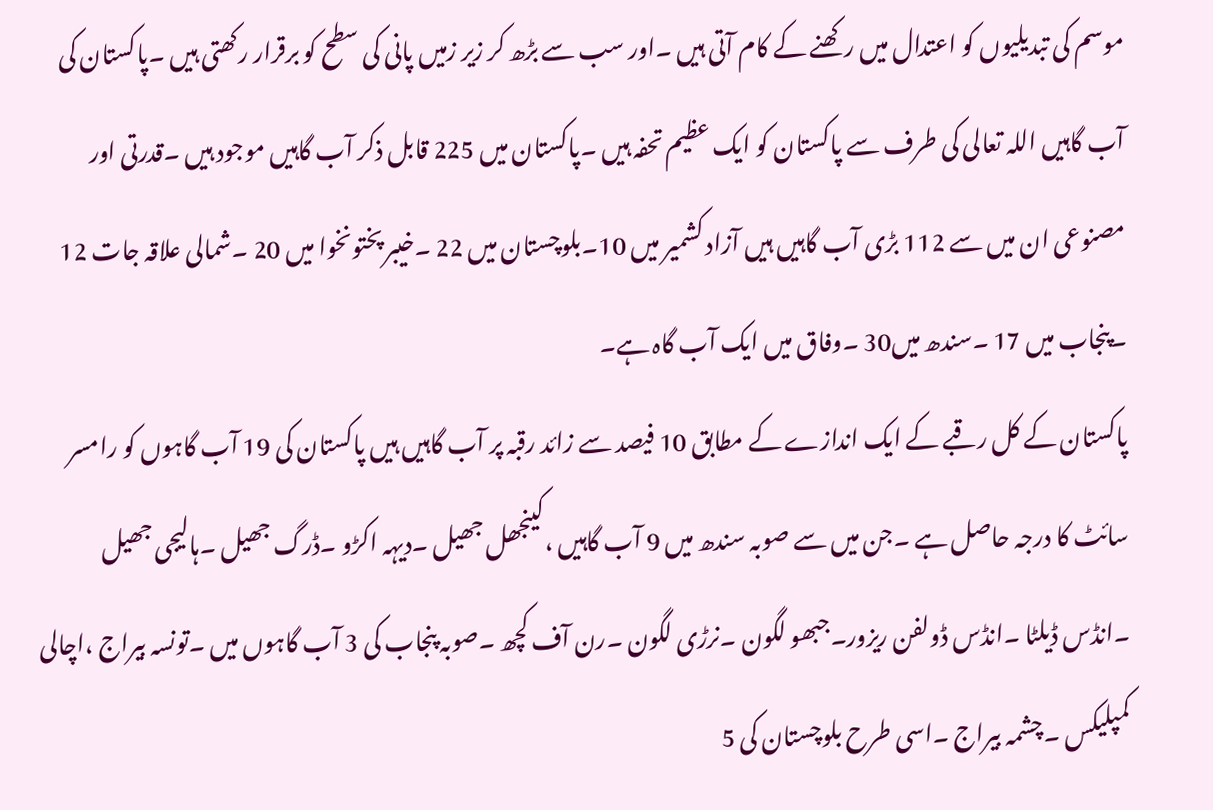موسم کی تبدیلیوں کو اعتدال میں رکھنے کے کام آتی ہیں ۔اور سب سے بڑھ کر زیر زمیں پانی کی سطح کو برقرار رکھتی ہیں ۔پاکستان کی آب گاہیں اللہ تعالی کی طرف سے پاکستان کو ایک عظیم تحفہ ہیں ۔پاکستان میں 225 قابل ذکر آب گاہیں موجود ہیں ۔قدرتی اور مصنوعی ان میں سے 112 بڑی آب گاہیں ہیں آزاد کشمیر میں 10۔بلوچستان میں 22 ۔خیبر پختونخوا میں 20 ۔شمالی علاقہ جات 12 ۔پنجاب میں 17 ۔سندھ میں30 ۔وفاق میں ایک آب گاہ ہے۔
پاکستان کے کل رقبے کے ایک اندازے کے مطابق 10 فیصد سے زائد رقبہ پر آب گاہیں ہیں پاکستان کی 19 آب گاہوں کو رامسر سائٹ کا درجہ حاصل ہے ۔جن میں سے صوبہ سندھ میں 9 آب گاہیں ،کینجھل جھیل ۔دیہہ اکڑو ۔ڈرگ جھیل ۔ہالیجی جھیل ۔انڈس ڈیلٹا ۔انڈس ڈولفن ریزور۔جبھو لگون ۔نرڑی لگون ۔رن آف کچھ ۔صوبہ پنجاب کی 3 آب گاہوں میں ۔تونسہ بیراج ،اچالی کمپلیکس ۔چشمہ بیراج ۔اسی طرح بلوچستان کی 5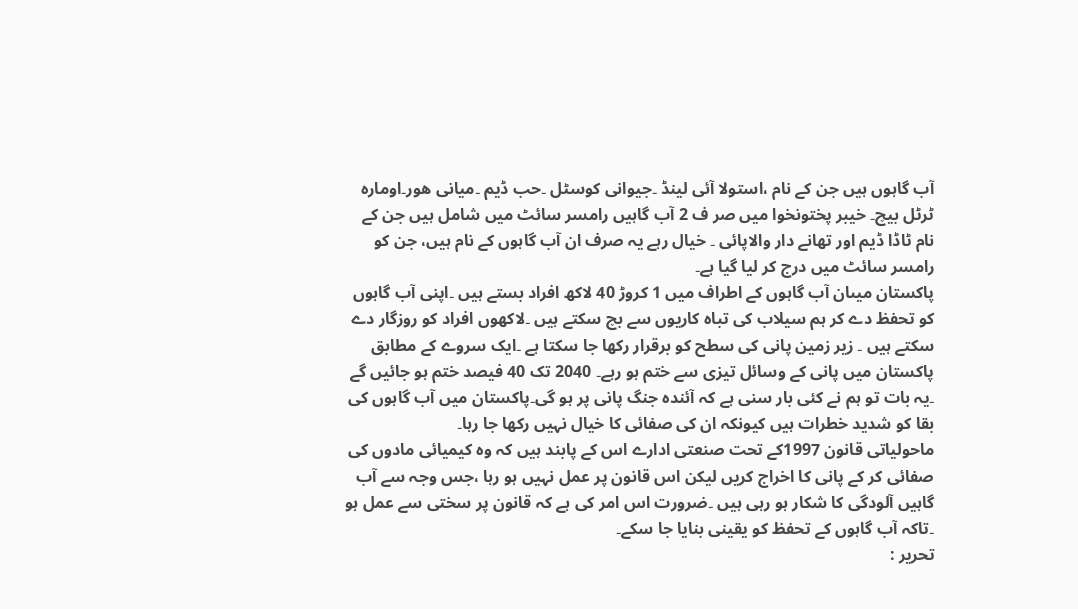آب گاہوں ہیں جن کے نام ،استولا آئی لینڈ ۔جیوانی کوسٹل ۔حب ڈیم ۔میانی ھور۔اومارہ ٹرٹل بیچ۔ خیبر پختونخوا میں صر ف 2 آب گاہیں رامسر سائٹ میں شامل ہیں جن کے نام ٹاڈا ڈیم اور تھانے دار والاپائی ۔ خیال رہے یہ صرف ان آب گاہوں کے نام ہیں، جن کو رامسر سائٹ میں درج کر لیا گیا ہے۔
پاکستان میںان آب گاہوں کے اطراف میں 1 کروڑ 40 لاکھ افراد بستے ہیں ۔اپنی آب گاہوں کو تحفظ دے کر ہم سیلاب کی تباہ کاریوں سے بچ سکتے ہیں ۔لاکھوں افراد کو روزگار دے سکتے ہیں ۔ زیر زمین پانی کی سطح کو برقرار رکھا جا سکتا ہے ۔ایک سروے کے مطابق پاکستان میں پانی کے وسائل تیزی سے ختم ہو رہے۔ 2040 تک 40 فیصد ختم ہو جائیں گے ۔یہ بات تو ہم نے کئی بار سنی ہے کہ آئندہ جنگ پانی پر ہو گی۔پاکستان میں آب گاہوں کی بقا کو شدید خطرات ہیں کیونکہ ان کی صفائی کا خیال نہیں رکھا جا رہا۔
ماحولیاتی قانون 1997کے تحت صنعتی ادارے اس کے پابند ہیں کہ وہ کیمیائی مادوں کی صفائی کر کے پانی کا اخراج کریں لیکن اس قانون پر عمل نہیں ہو رہا ،جس وجہ سے آب گاہیں آلودگی کا شکار ہو رہی ہیں ۔ضرورت اس امر کی ہے کہ قانون پر سختی سے عمل ہو ۔تاکہ آب گاہوں کے تحفظ کو یقینی بنایا جا سکے۔
تحریر :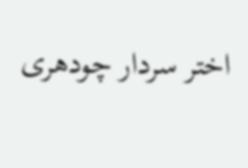اختر سردار چودھری